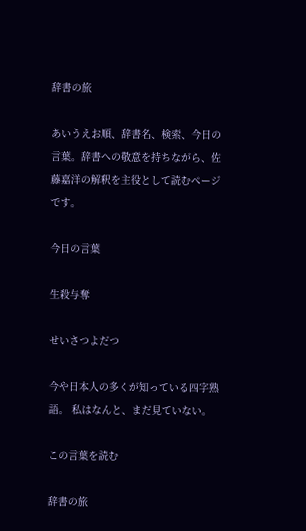辞書の旅

あいうえお順、辞書名、検索、今日の言葉。辞書への敬意を持ちながら、佐藤嘉洋の解釈を主役として読むページです。

今日の言葉

生殺与奪

せいさつよだつ

今や日本人の多くが知っている四字熟語。 私はなんと、まだ見ていない。

この言葉を読む

辞書の旅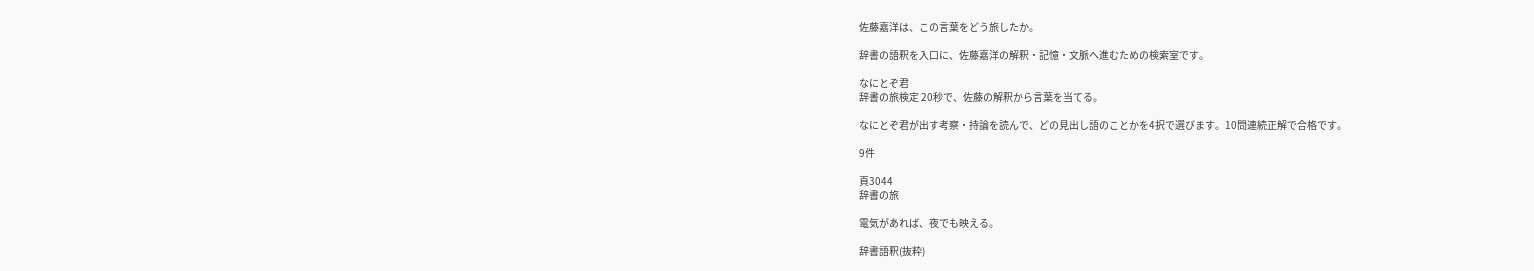佐藤嘉洋は、この言葉をどう旅したか。

辞書の語釈を入口に、佐藤嘉洋の解釈・記憶・文脈へ進むための検索室です。

なにとぞ君
辞書の旅検定 20秒で、佐藤の解釈から言葉を当てる。

なにとぞ君が出す考察・持論を読んで、どの見出し語のことかを4択で選びます。10問連続正解で合格です。

9件

頁3044
辞書の旅

電気があれば、夜でも映える。

辞書語釈(抜粋)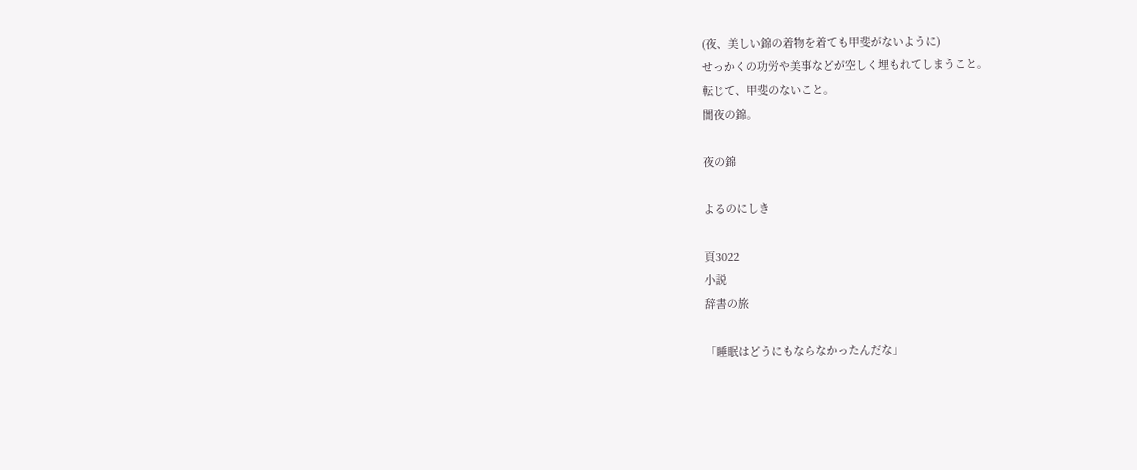(夜、美しい錦の着物を着ても甲斐がないように)
せっかくの功労や美事などが空しく埋もれてしまうこと。
転じて、甲斐のないこと。
闇夜の錦。

夜の錦

よるのにしき

頁3022
小説
辞書の旅

「睡眠はどうにもならなかったんだな」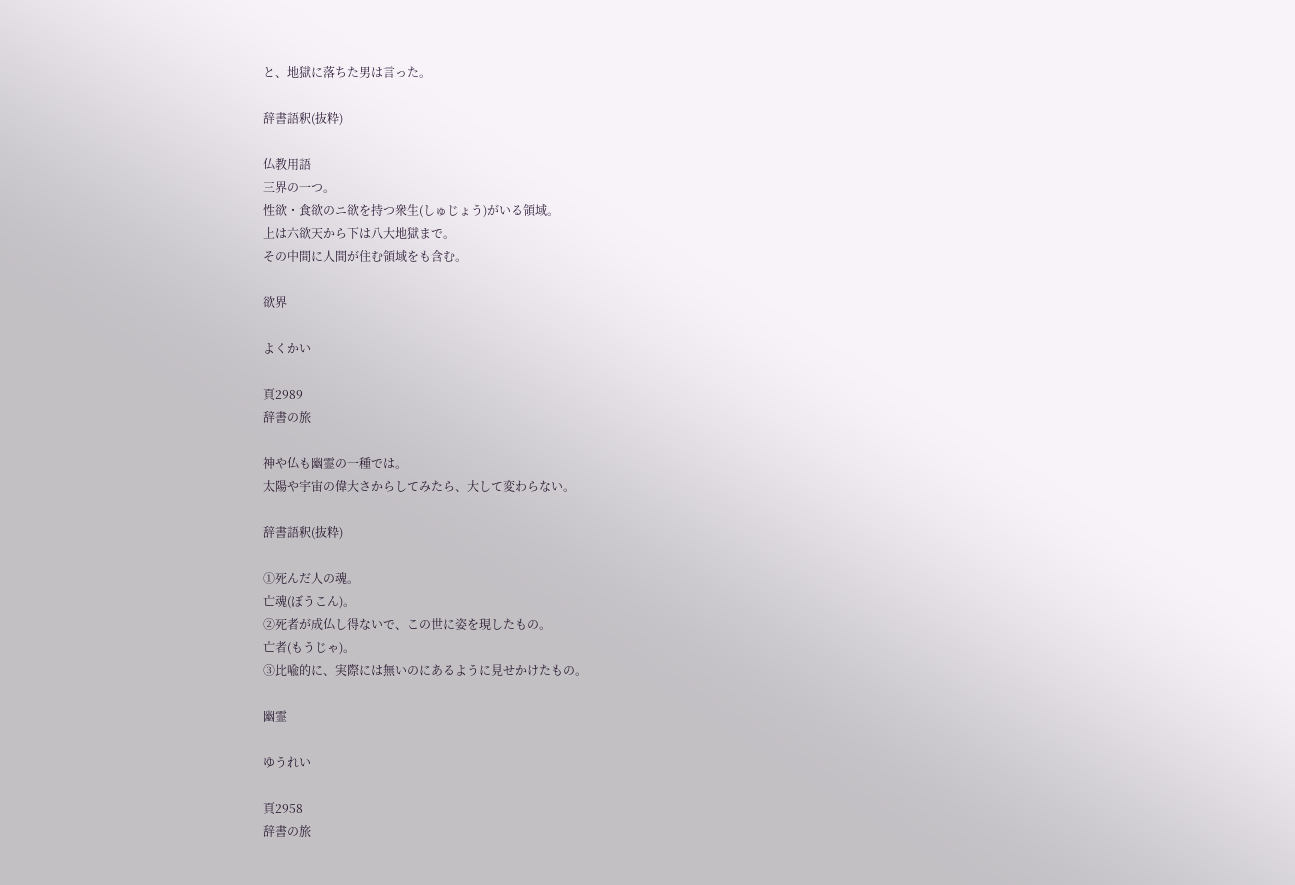と、地獄に落ちた男は言った。

辞書語釈(抜粋)

仏教用語
三界の一つ。
性欲・食欲のニ欲を持つ衆生(しゅじょう)がいる領域。
上は六欲天から下は八大地獄まで。
その中間に人間が住む領域をも含む。

欲界

よくかい

頁2989
辞書の旅

神や仏も幽霊の一種では。
太陽や宇宙の偉大さからしてみたら、大して変わらない。

辞書語釈(抜粋)

①死んだ人の魂。
亡魂(ぼうこん)。
②死者が成仏し得ないで、この世に姿を現したもの。
亡者(もうじゃ)。
③比喩的に、実際には無いのにあるように見せかけたもの。

幽霊

ゆうれい

頁2958
辞書の旅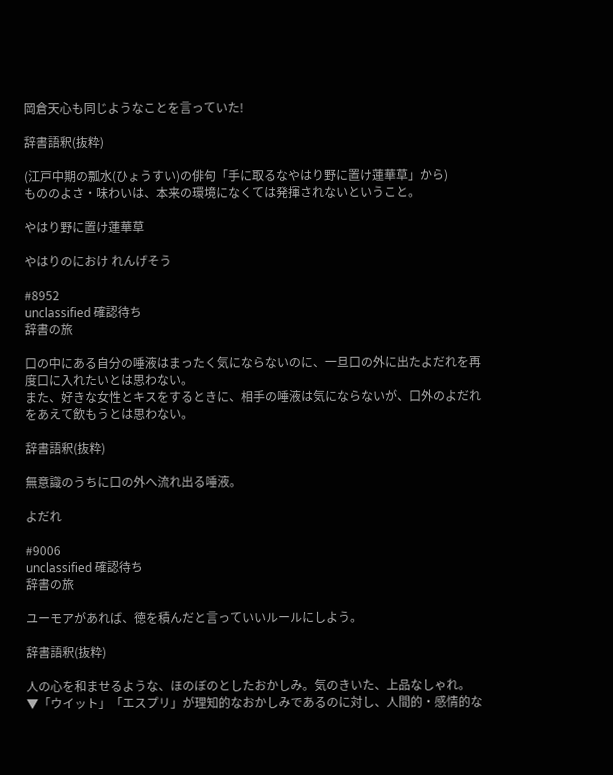岡倉天心も同じようなことを言っていた!

辞書語釈(抜粋)

(江戸中期の瓢水(ひょうすい)の俳句「手に取るなやはり野に置け蓮華草」から)
もののよさ・味わいは、本来の環境になくては発揮されないということ。

やはり野に置け蓮華草

やはりのにおけ れんげそう

#8952
unclassified 確認待ち
辞書の旅

口の中にある自分の唾液はまったく気にならないのに、一旦口の外に出たよだれを再度口に入れたいとは思わない。
また、好きな女性とキスをするときに、相手の唾液は気にならないが、口外のよだれをあえて飲もうとは思わない。

辞書語釈(抜粋)

無意識のうちに口の外へ流れ出る唾液。

よだれ

#9006
unclassified 確認待ち
辞書の旅

ユーモアがあれば、徳を積んだと言っていいルールにしよう。

辞書語釈(抜粋)

人の心を和ませるような、ほのぼのとしたおかしみ。気のきいた、上品なしゃれ。
▼「ウイット」「エスプリ」が理知的なおかしみであるのに対し、人間的・感情的な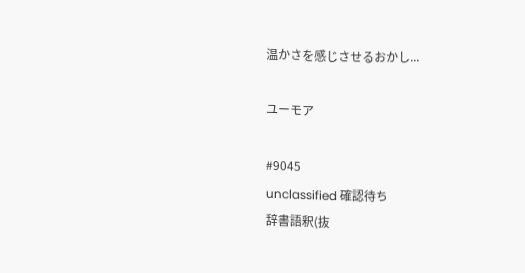温かさを感じさせるおかし...

ユーモア

#9045
unclassified 確認待ち
辞書語釈(抜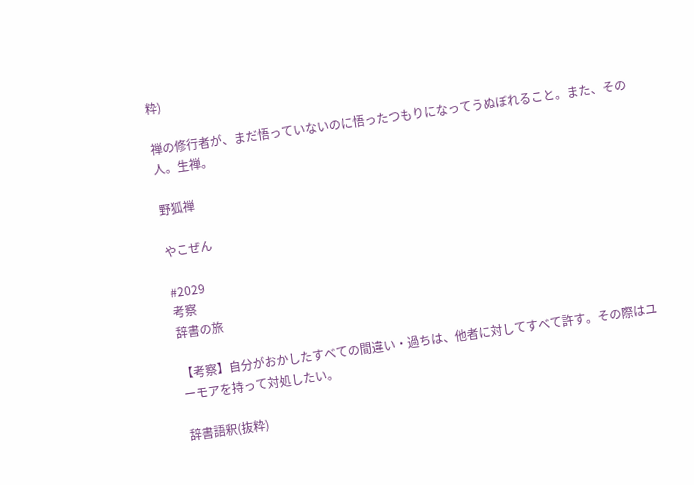粋)

禅の修行者が、まだ悟っていないのに悟ったつもりになってうぬぼれること。また、その人。生禅。

野狐禅

やこぜん

#2029
考察
辞書の旅

【考察】自分がおかしたすべての間違い・過ちは、他者に対してすべて許す。その際はユーモアを持って対処したい。

辞書語釈(抜粋)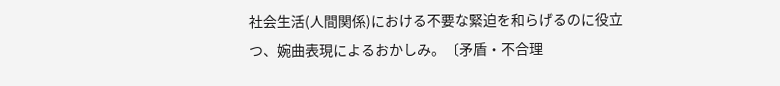社会生活(人間関係)における不要な緊迫を和らげるのに役立つ、婉曲表現によるおかしみ。〔矛盾・不合理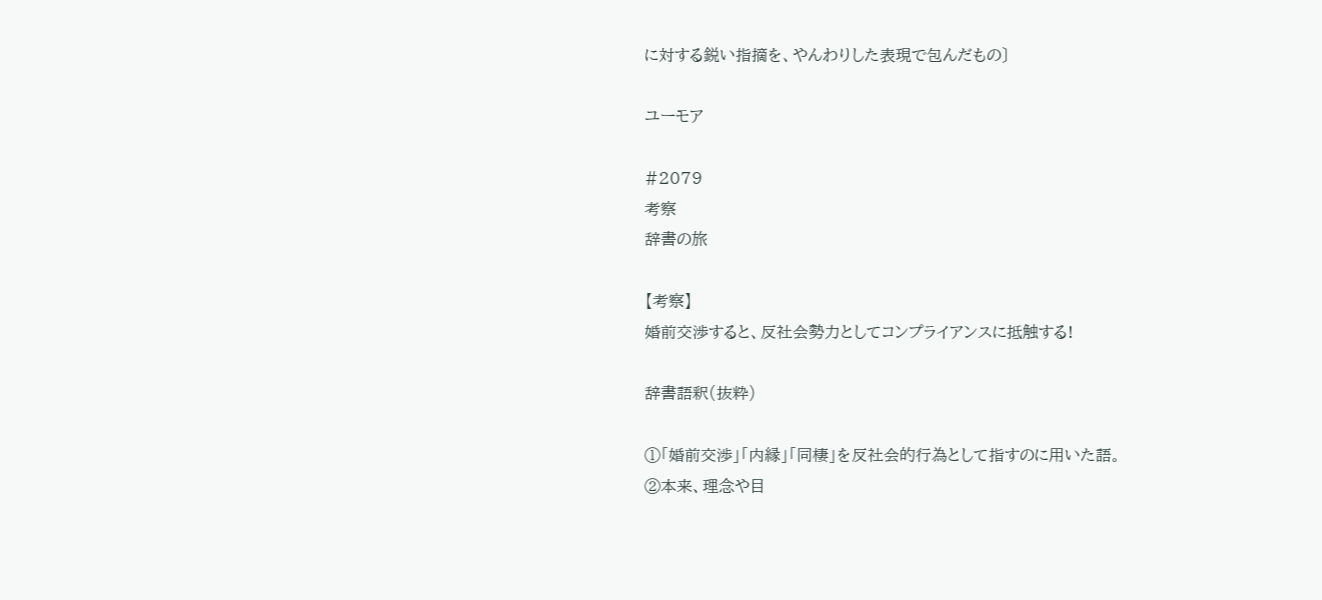に対する鋭い指摘を、やんわりした表現で包んだもの〕

ユーモア

#2079
考察
辞書の旅

【考察】
婚前交渉すると、反社会勢力としてコンプライアンスに抵触する!

辞書語釈(抜粋)

①「婚前交渉」「内縁」「同棲」を反社会的行為として指すのに用いた語。
②本来、理念や目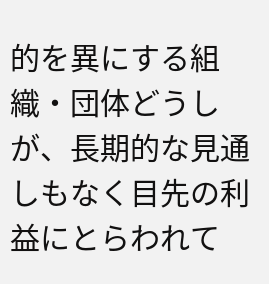的を異にする組織・団体どうしが、長期的な見通しもなく目先の利益にとらわれて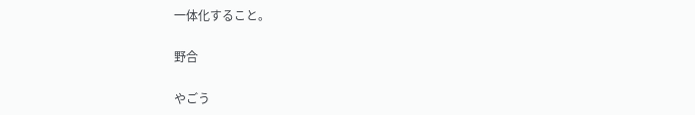一体化すること。

野合

やごう